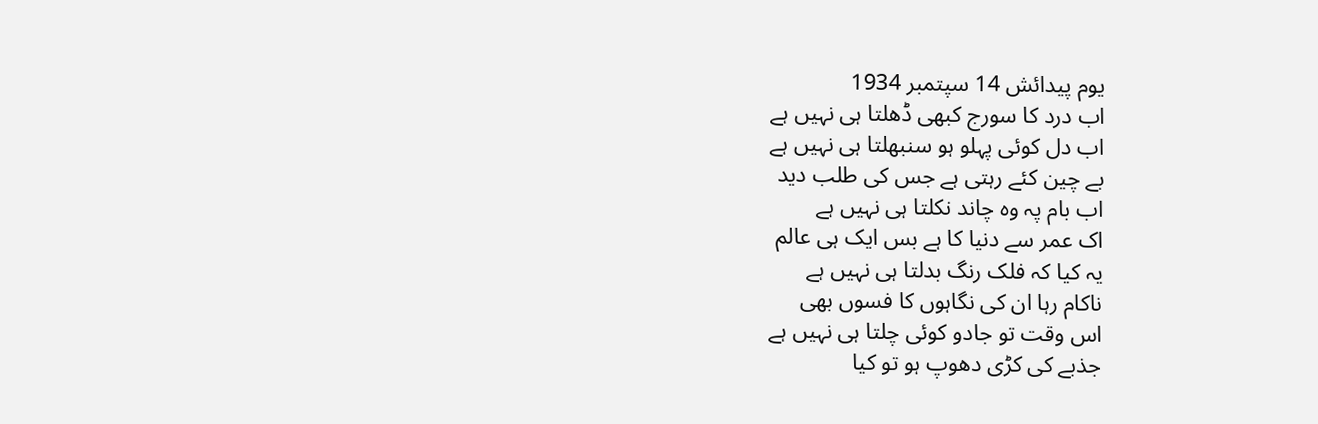یوم پیدائش 14 سپتمبر 1934
اب درد کا سورج کبھی ڈھلتا ہی نہیں ہے
اب دل کوئی پہلو ہو سنبھلتا ہی نہیں ہے
بے چین کئے رہتی ہے جس کی طلب دید
اب بام پہ وہ چاند نکلتا ہی نہیں ہے
اک عمر سے دنیا کا ہے بس ایک ہی عالم
یہ کیا کہ فلک رنگ بدلتا ہی نہیں ہے
ناکام رہا ان کی نگاہوں کا فسوں بھی
اس وقت تو جادو کوئی چلتا ہی نہیں ہے
جذبے کی کڑی دھوپ ہو تو کیا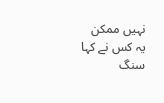نہیں ممکن
یہ کس نے کہا سنگ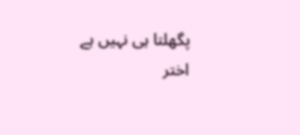پگھلتا ہی نہیں ہے
اختر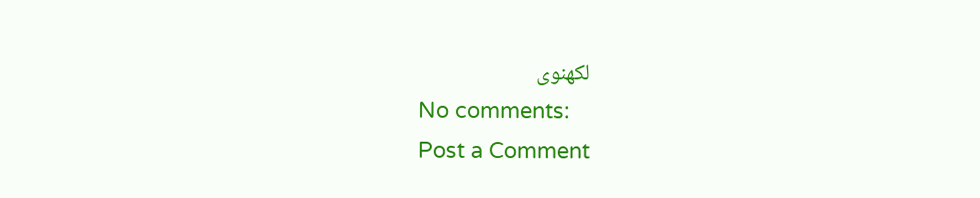لکھنوی
No comments:
Post a Comment